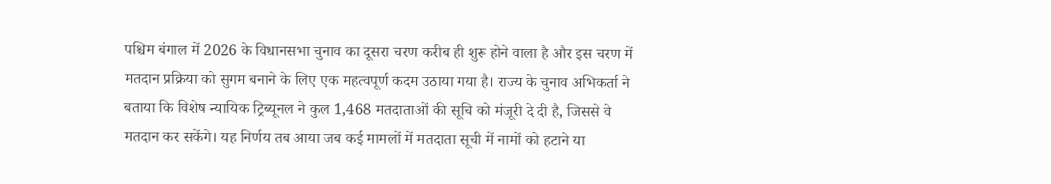पश्चिम बंगाल में 2026 के विधानसभा चुनाव का दूसरा चरण करीब ही शुरू होने वाला है और इस चरण में मतदान प्रक्रिया को सुगम बनाने के लिए एक महत्वपूर्ण कदम उठाया गया है। राज्य के चुनाव अभिकर्ता ने बताया कि विशेष न्यायिक ट्रिब्यूनल ने कुल 1,468 मतदाताओं की सूचि को मंजूरी दे दी है, जिससे वे मतदान कर सकेंगे। यह निर्णय तब आया जब कई मामलों में मतदाता सूची में नामों को हटाने या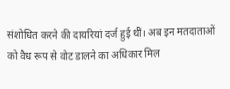संशोधित करने की दायरियां दर्ज हुई थीं। अब इन मतदाताओं को वैध रूप से वोट डालने का अधिकार मिल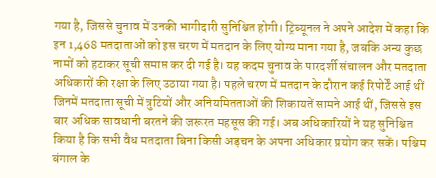गया है, जिससे चुनाव में उनकी भागीदारी सुनिश्चित होगी। ट्रिब्यूनल ने अपने आदेश में कहा कि इन 1,468 मतदाताओं को इस चरण में मतदान के लिए योग्य माना गया है, जबकि अन्य कुछ नामों को हटाकर सूची समाप्त कर दी गई है। यह कदम चुनाव के पारदर्शी संचालन और मतदाता अधिकारों की रक्षा के लिए उठाया गया है। पहले चरण में मतदान के दौरान कई रिपोर्टें आई थीं जिनमें मतदाता सूची में त्रुटियों और अनियमितताओं की शिकायतें सामने आई थीं, जिससे इस बार अधिक सावधानी बरतने की जरूरत महसूस की गई। अब अधिकारियों ने यह सुनिश्चित किया है कि सभी वैध मतदाता बिना किसी अड़चन के अपना अधिकार प्रयोग कर सकें। पश्चिम बंगाल के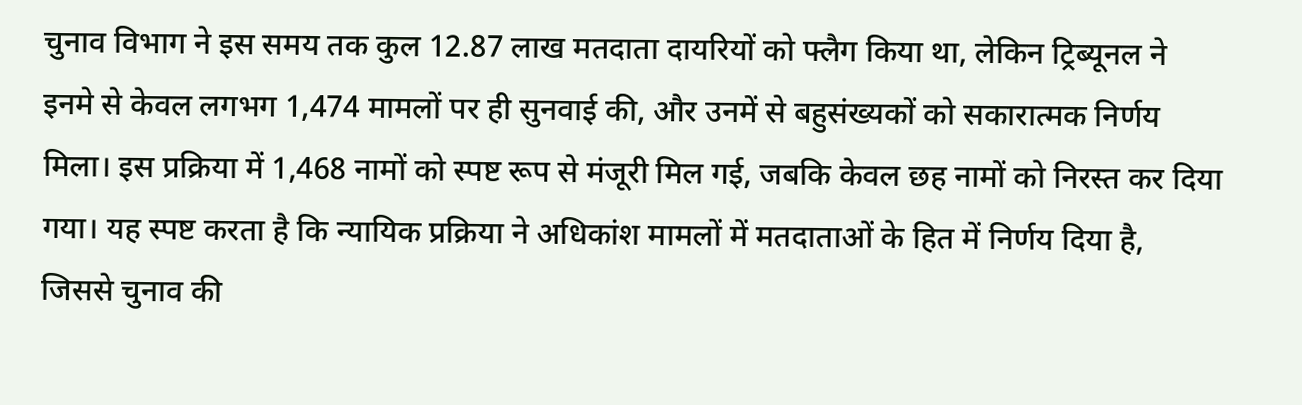चुनाव विभाग ने इस समय तक कुल 12.87 लाख मतदाता दायरियों को फ्लैग किया था, लेकिन ट्रिब्यूनल ने इनमे से केवल लगभग 1,474 मामलों पर ही सुनवाई की, और उनमें से बहुसंख्यकों को सकारात्मक निर्णय मिला। इस प्रक्रिया में 1,468 नामों को स्पष्ट रूप से मंजूरी मिल गई, जबकि केवल छह नामों को निरस्त कर दिया गया। यह स्पष्ट करता है कि न्यायिक प्रक्रिया ने अधिकांश मामलों में मतदाताओं के हित में निर्णय दिया है, जिससे चुनाव की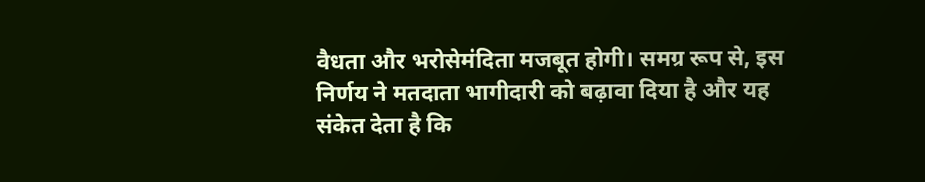वैधता और भरोसेमंदिता मजबूत होगी। समग्र रूप से, इस निर्णय ने मतदाता भागीदारी को बढ़ावा दिया है और यह संकेत देता है कि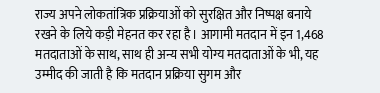राज्य अपने लोकतांत्रिक प्रक्रियाओं को सुरक्षित और निष्पक्ष बनाये रखने के लिये कड़ी मेहनत कर रहा है। आगामी मतदान में इन 1,468 मतदाताओं के साथ, साथ ही अन्य सभी योग्य मतदाताओं के भी, यह उम्मीद की जाती है कि मतदान प्रक्रिया सुगम और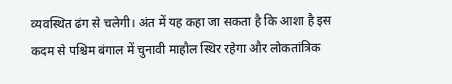व्यवस्थित ढंग से चलेगी। अंत में यह कहा जा सकता है कि आशा है इस कदम से पश्चिम बंगाल में चुनावी माहौल स्थिर रहेगा और लोकतांत्रिक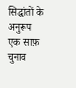सिद्धांतों के अनुरूप एक साफ़ चुनाव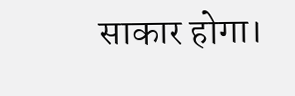साकार होगा।